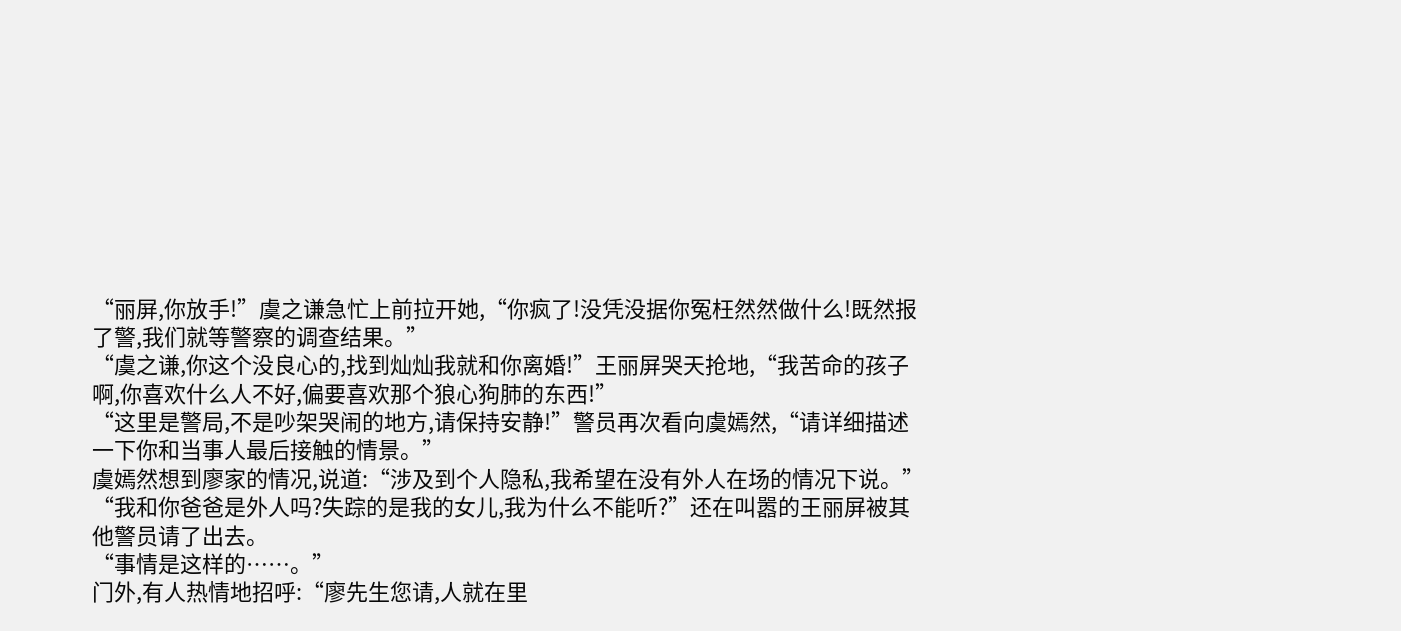“丽屏,你放手!”虞之谦急忙上前拉开她,“你疯了!没凭没据你冤枉然然做什么!既然报了警,我们就等警察的调查结果。”
“虞之谦,你这个没良心的,找到灿灿我就和你离婚!”王丽屏哭天抢地,“我苦命的孩子啊,你喜欢什么人不好,偏要喜欢那个狼心狗肺的东西!”
“这里是警局,不是吵架哭闹的地方,请保持安静!”警员再次看向虞嫣然,“请详细描述一下你和当事人最后接触的情景。”
虞嫣然想到廖家的情况,说道:“涉及到个人隐私,我希望在没有外人在场的情况下说。”
“我和你爸爸是外人吗?失踪的是我的女儿,我为什么不能听?”还在叫嚣的王丽屏被其他警员请了出去。
“事情是这样的……。”
门外,有人热情地招呼:“廖先生您请,人就在里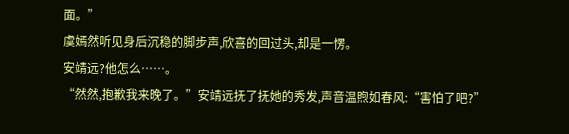面。”
虞嫣然听见身后沉稳的脚步声,欣喜的回过头,却是一愣。
安靖远?他怎么……。
“然然,抱歉我来晚了。”安靖远抚了抚她的秀发,声音温煦如春风:“害怕了吧?”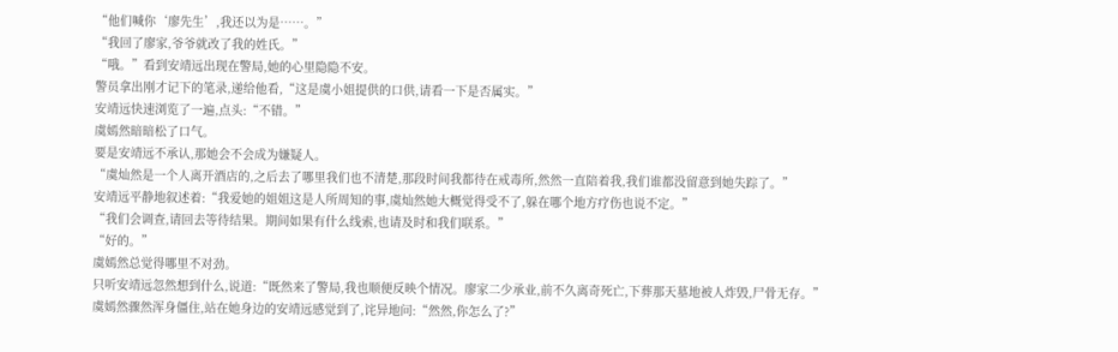“他们喊你‘廖先生’,我还以为是……。”
“我回了廖家,爷爷就改了我的姓氏。”
“哦。”看到安靖远出现在警局,她的心里隐隐不安。
警员拿出刚才记下的笔录,递给他看,“这是虞小姐提供的口供,请看一下是否属实。”
安靖远快速浏览了一遍,点头:“不错。”
虞嫣然暗暗松了口气。
要是安靖远不承认,那她会不会成为嫌疑人。
“虞灿然是一个人离开酒店的,之后去了哪里我们也不清楚,那段时间我都待在戒毒所,然然一直陪着我,我们谁都没留意到她失踪了。”
安靖远平静地叙述着:“我爱她的姐姐这是人所周知的事,虞灿然她大概觉得受不了,躲在哪个地方疗伤也说不定。”
“我们会调查,请回去等待结果。期间如果有什么线索,也请及时和我们联系。”
“好的。”
虞嫣然总觉得哪里不对劲。
只听安靖远忽然想到什么,说道:“既然来了警局,我也顺便反映个情况。廖家二少承业,前不久离奇死亡,下葬那天墓地被人炸毁,尸骨无存。”
虞嫣然骤然浑身僵住,站在她身边的安靖远感觉到了,诧异地问:“然然,你怎么了?”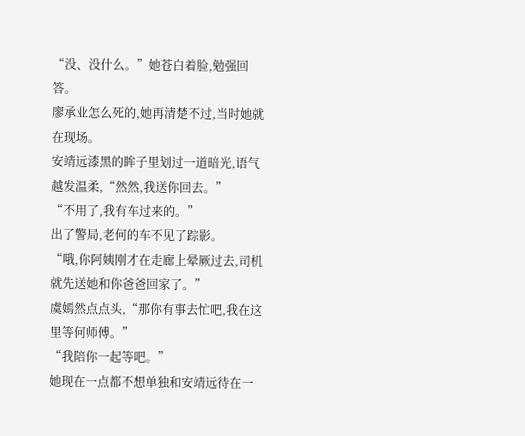“没、没什么。”她苍白着脸,勉强回答。
廖承业怎么死的,她再清楚不过,当时她就在现场。
安靖远漆黑的眸子里划过一道暗光,语气越发温柔,“然然,我送你回去。”
“不用了,我有车过来的。”
出了警局,老何的车不见了踪影。
“哦,你阿姨刚才在走廊上晕厥过去,司机就先送她和你爸爸回家了。”
虞嫣然点点头,“那你有事去忙吧,我在这里等何师傅。”
“我陪你一起等吧。”
她现在一点都不想单独和安靖远待在一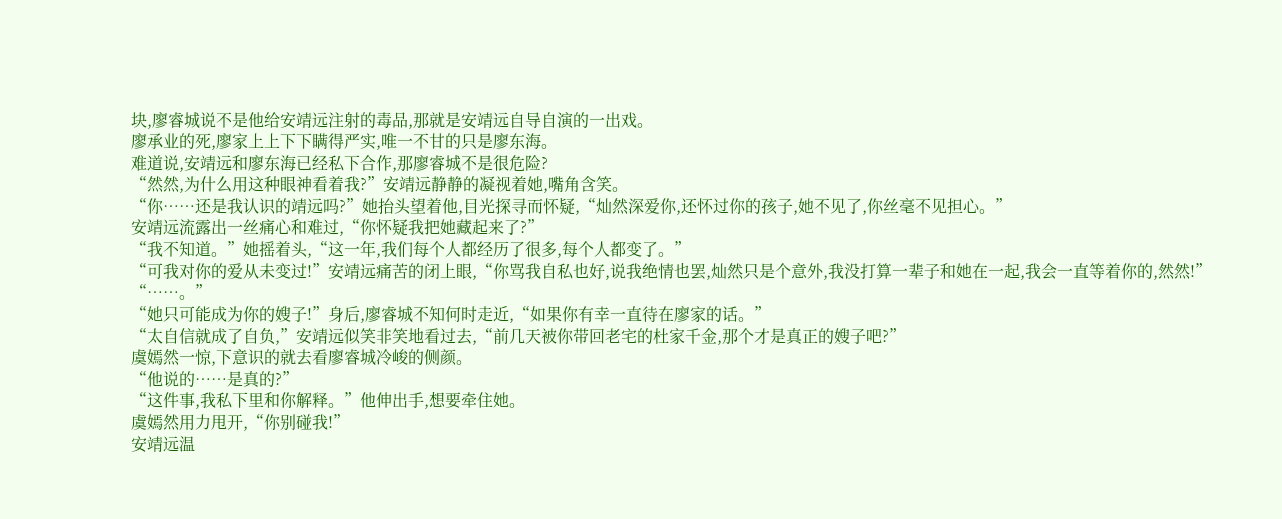块,廖睿城说不是他给安靖远注射的毒品,那就是安靖远自导自演的一出戏。
廖承业的死,廖家上上下下瞒得严实,唯一不甘的只是廖东海。
难道说,安靖远和廖东海已经私下合作,那廖睿城不是很危险?
“然然,为什么用这种眼神看着我?”安靖远静静的凝视着她,嘴角含笑。
“你……还是我认识的靖远吗?”她抬头望着他,目光探寻而怀疑,“灿然深爱你,还怀过你的孩子,她不见了,你丝毫不见担心。”
安靖远流露出一丝痛心和难过,“你怀疑我把她藏起来了?”
“我不知道。”她摇着头,“这一年,我们每个人都经历了很多,每个人都变了。”
“可我对你的爱从未变过!”安靖远痛苦的闭上眼,“你骂我自私也好,说我绝情也罢,灿然只是个意外,我没打算一辈子和她在一起,我会一直等着你的,然然!”
“……。”
“她只可能成为你的嫂子!”身后,廖睿城不知何时走近,“如果你有幸一直待在廖家的话。”
“太自信就成了自负,”安靖远似笑非笑地看过去,“前几天被你带回老宅的杜家千金,那个才是真正的嫂子吧?”
虞嫣然一惊,下意识的就去看廖睿城冷峻的侧颜。
“他说的……是真的?”
“这件事,我私下里和你解释。”他伸出手,想要牵住她。
虞嫣然用力甩开,“你别碰我!”
安靖远温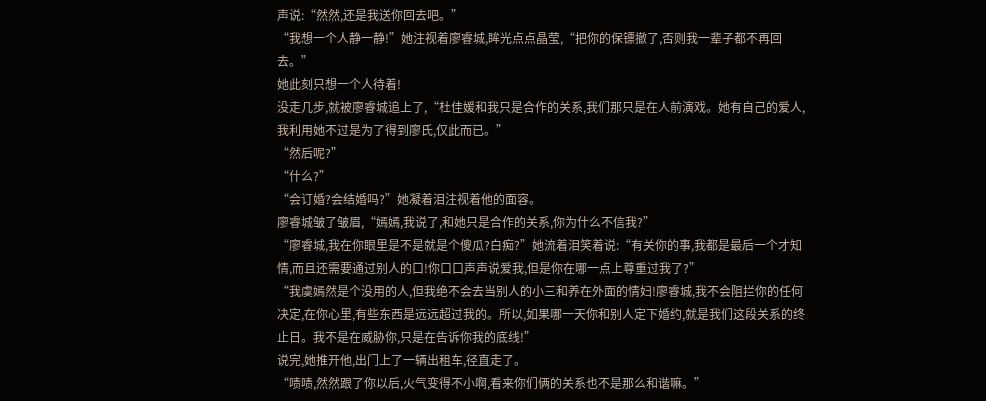声说:“然然,还是我送你回去吧。”
“我想一个人静一静!”她注视着廖睿城,眸光点点晶莹,“把你的保镖撤了,否则我一辈子都不再回去。”
她此刻只想一个人待着!
没走几步,就被廖睿城追上了,“杜佳媛和我只是合作的关系,我们那只是在人前演戏。她有自己的爱人,我利用她不过是为了得到廖氏,仅此而已。”
“然后呢?”
“什么?”
“会订婚?会结婚吗?”她凝着泪注视着他的面容。
廖睿城皱了皱眉,“嫣嫣,我说了,和她只是合作的关系,你为什么不信我?”
“廖睿城,我在你眼里是不是就是个傻瓜?白痴?”她流着泪笑着说:“有关你的事,我都是最后一个才知情,而且还需要通过别人的口!你口口声声说爱我,但是你在哪一点上尊重过我了?”
“我虞嫣然是个没用的人,但我绝不会去当别人的小三和养在外面的情妇!廖睿城,我不会阻拦你的任何决定,在你心里,有些东西是远远超过我的。所以,如果哪一天你和别人定下婚约,就是我们这段关系的终止日。我不是在威胁你,只是在告诉你我的底线!”
说完,她推开他,出门上了一辆出租车,径直走了。
“啧啧,然然跟了你以后,火气变得不小啊,看来你们俩的关系也不是那么和谐嘛。”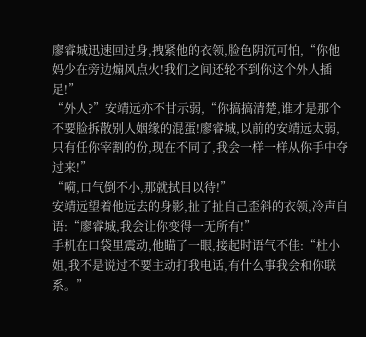廖睿城迅速回过身,拽紧他的衣领,脸色阴沉可怕,“你他妈少在旁边煽风点火!我们之间还轮不到你这个外人插足!”
“外人?”安靖远亦不甘示弱,“你搞搞清楚,谁才是那个不要脸拆散别人姻缘的混蛋!廖睿城,以前的安靖远太弱,只有任你宰割的份,现在不同了,我会一样一样从你手中夺过来!”
“嗬,口气倒不小,那就拭目以待!”
安靖远望着他远去的身影,扯了扯自己歪斜的衣领,冷声自语:“廖睿城,我会让你变得一无所有!”
手机在口袋里震动,他瞄了一眼,接起时语气不佳:“杜小姐,我不是说过不要主动打我电话,有什么事我会和你联系。”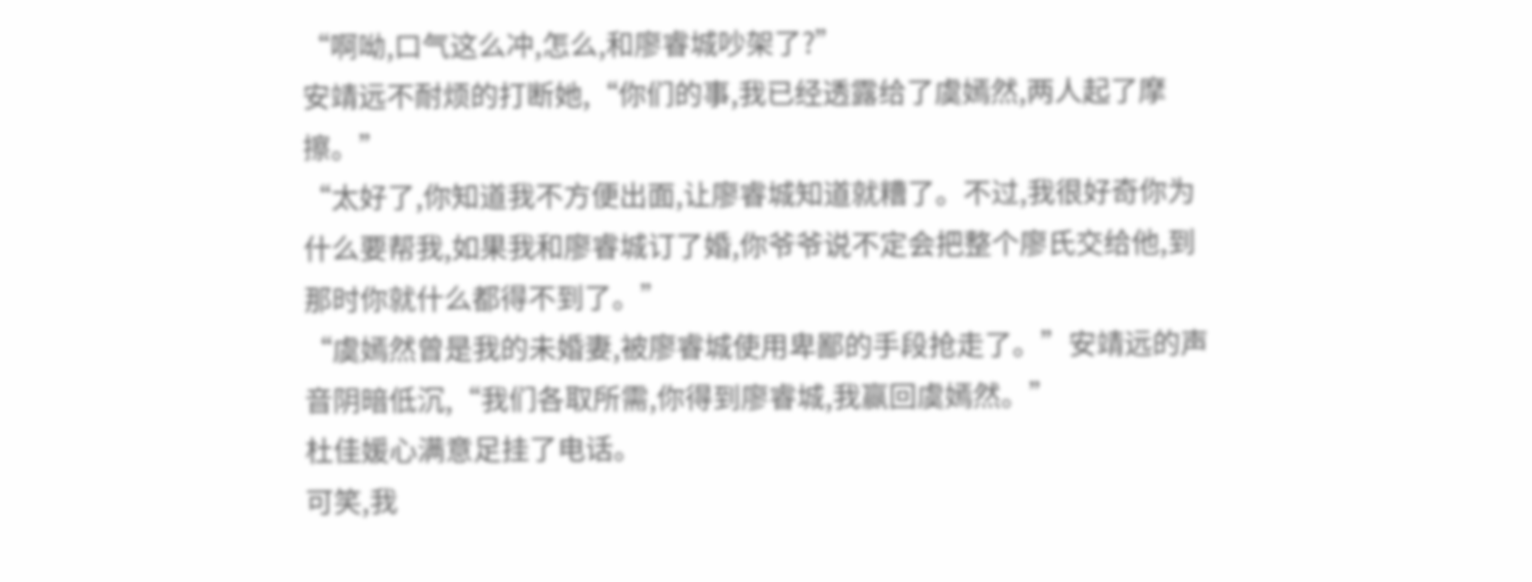“啊呦,口气这么冲,怎么,和廖睿城吵架了?”
安靖远不耐烦的打断她,“你们的事,我已经透露给了虞嫣然,两人起了摩擦。”
“太好了,你知道我不方便出面,让廖睿城知道就糟了。不过,我很好奇你为什么要帮我,如果我和廖睿城订了婚,你爷爷说不定会把整个廖氏交给他,到那时你就什么都得不到了。”
“虞嫣然曾是我的未婚妻,被廖睿城使用卑鄙的手段抢走了。”安靖远的声音阴暗低沉,“我们各取所需,你得到廖睿城,我赢回虞嫣然。”
杜佳媛心满意足挂了电话。
可笑,我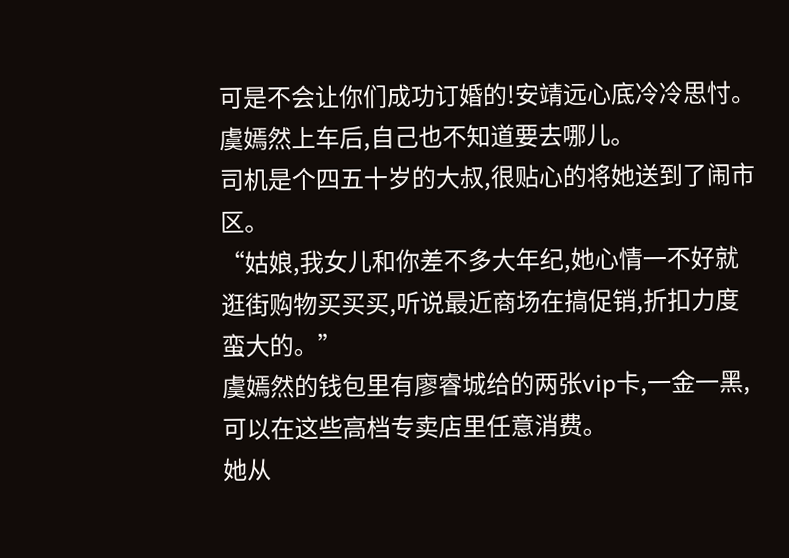可是不会让你们成功订婚的!安靖远心底冷冷思忖。
虞嫣然上车后,自己也不知道要去哪儿。
司机是个四五十岁的大叔,很贴心的将她送到了闹市区。
“姑娘,我女儿和你差不多大年纪,她心情一不好就逛街购物买买买,听说最近商场在搞促销,折扣力度蛮大的。”
虞嫣然的钱包里有廖睿城给的两张vip卡,一金一黑,可以在这些高档专卖店里任意消费。
她从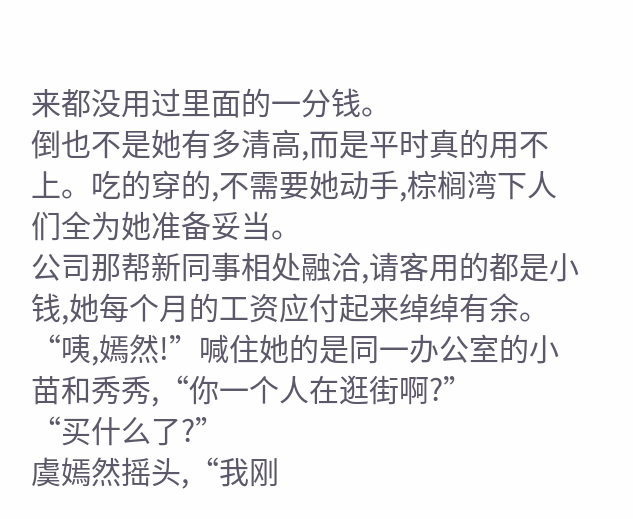来都没用过里面的一分钱。
倒也不是她有多清高,而是平时真的用不上。吃的穿的,不需要她动手,棕榈湾下人们全为她准备妥当。
公司那帮新同事相处融洽,请客用的都是小钱,她每个月的工资应付起来绰绰有余。
“咦,嫣然!”喊住她的是同一办公室的小苗和秀秀,“你一个人在逛街啊?”
“买什么了?”
虞嫣然摇头,“我刚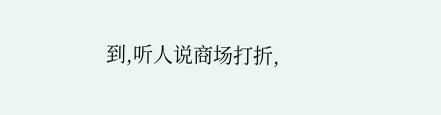到,听人说商场打折,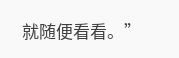就随便看看。”